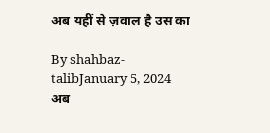अब यहीं से ज़वाल है उस का

By shahbaz-talibJanuary 5, 2024
अब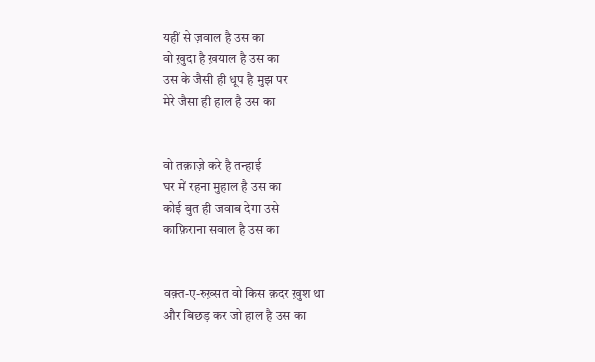यहीं से ज़वाल है उस का
वो ख़ुदा है ख़याल है उस का
उस के जैसी ही धूप है मुझ पर
मेरे जैसा ही हाल है उस का


वो तक़ाज़े करे है तन्हाई
घर में रहना मुहाल है उस का
कोई बुत ही जवाब देगा उसे
काफ़िराना सवाल है उस का


वक़्त-ए-रुख़्सत वो किस क़दर ख़ुश था
और बिछड़ कर जो हाल है उस का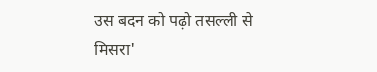उस बदन को पढ़ो तसल्ली से
मिसरा'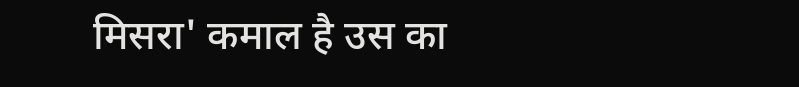मिसरा' कमाल है उस का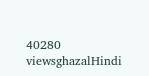40280 viewsghazalHindi